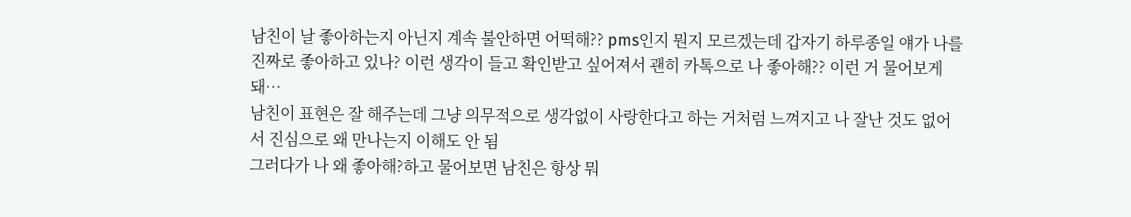남친이 날 좋아하는지 아닌지 계속 불안하면 어떡해?? pms인지 뭔지 모르겠는데 갑자기 하루종일 얘가 나를 진짜로 좋아하고 있나? 이런 생각이 들고 확인받고 싶어져서 괜히 카톡으로 나 좋아해?? 이런 거 물어보게돼…
남친이 표현은 잘 해주는데 그냥 의무적으로 생각없이 사랑한다고 하는 거처럼 느껴지고 나 잘난 것도 없어서 진심으로 왜 만나는지 이해도 안 됨
그러다가 나 왜 좋아해?하고 물어보면 남친은 항상 뭐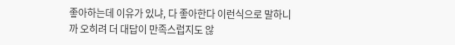좋아하는데 이유가 있냐, 다 좋아한다 이런식으로 말하니까 오히려 더 대답이 만족스럽지도 않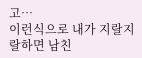고…
이런식으로 내가 지랄지랄하면 남친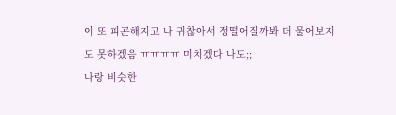이 또 피곤해지고 나 귀찮아서 정떨어질까봐 더 물어보지도 못하겠음 ㅠㅠㅠㅠ 미치겠다 나도;;
나랑 비슷한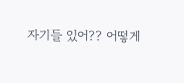자기들 있어?? 어떻게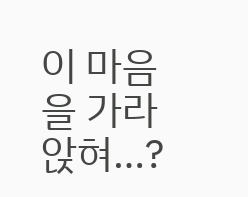이 마음을 가라앉혀…?